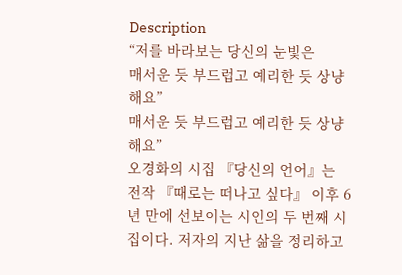Description
“저를 바라보는 당신의 눈빛은
매서운 듯 부드럽고 예리한 듯 상냥해요”
매서운 듯 부드럽고 예리한 듯 상냥해요”
오경화의 시집 『당신의 언어』는 전작 『때로는 떠나고 싶다』 이후 6년 만에 선보이는 시인의 두 번째 시집이다. 저자의 지난 삶을 정리하고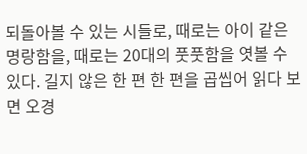되돌아볼 수 있는 시들로, 때로는 아이 같은 명랑함을, 때로는 20대의 풋풋함을 엿볼 수 있다. 길지 않은 한 편 한 편을 곱씹어 읽다 보면 오경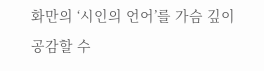화만의 ‘시인의 언어’를 가슴 깊이 공감할 수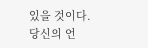있을 것이다.
당신의 언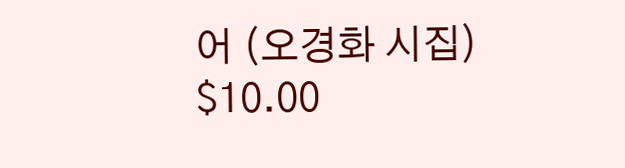어 (오경화 시집)
$10.00